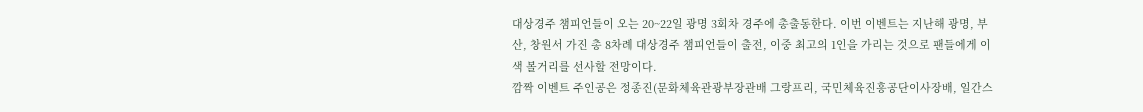대상경주 챔피언들이 오는 20~22일 광명 3회차 경주에 총출동한다. 이번 이벤트는 지난해 광명, 부산, 창원서 가진 총 8차례 대상경주 챔피언들이 출전, 이중 최고의 1인을 가리는 것으로 팬들에게 이색 볼거리를 선사할 전망이다.
깜짝 이벤트 주인공은 정종진(문화체육관광부장관배 그랑프리, 국민체육진흥공단이사장배, 일간스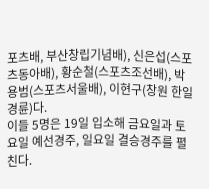포츠배, 부산창립기념배), 신은섭(스포츠동아배), 황순철(스포츠조선배), 박용범(스포츠서울배), 이현구(창원 한일경륜)다.
이들 5명은 19일 입소해 금요일과 토요일 예선경주, 일요일 결승경주를 펼친다.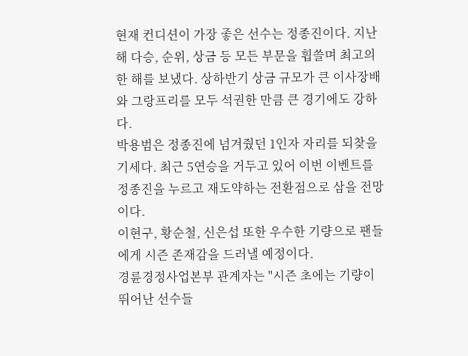현재 컨디션이 가장 좋은 선수는 정종진이다. 지난해 다승, 순위, 상금 등 모든 부문을 휩쓸며 최고의 한 해를 보냈다. 상하반기 상금 규모가 큰 이사장배와 그랑프리를 모두 석권한 만큼 큰 경기에도 강하다.
박용범은 정종진에 넘겨줬던 1인자 자리를 되찾을 기세다. 최근 5연승을 거두고 있어 이번 이벤트를 정종진을 누르고 재도약하는 전환점으로 삼을 전망이다.
이현구, 황순철, 신은섭 또한 우수한 기량으로 팬들에게 시즌 존재감을 드러낼 예정이다.
경륜경정사업본부 관계자는 "시즌 초에는 기량이 뛰어난 선수들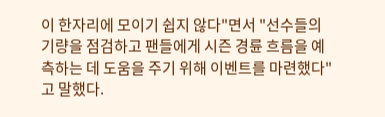이 한자리에 모이기 쉽지 않다"면서 "선수들의 기량을 점검하고 팬들에게 시즌 경륜 흐름을 예측하는 데 도움을 주기 위해 이벤트를 마련했다"고 말했다.